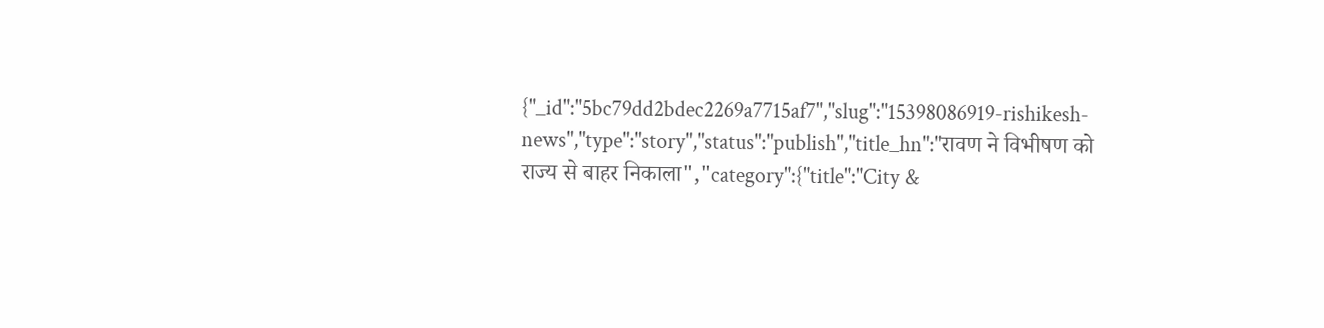{"_id":"5bc79dd2bdec2269a7715af7","slug":"15398086919-rishikesh-news","type":"story","status":"publish","title_hn":"रावण ने विभीषण को राज्य से बाहर निकाला","category":{"title":"City &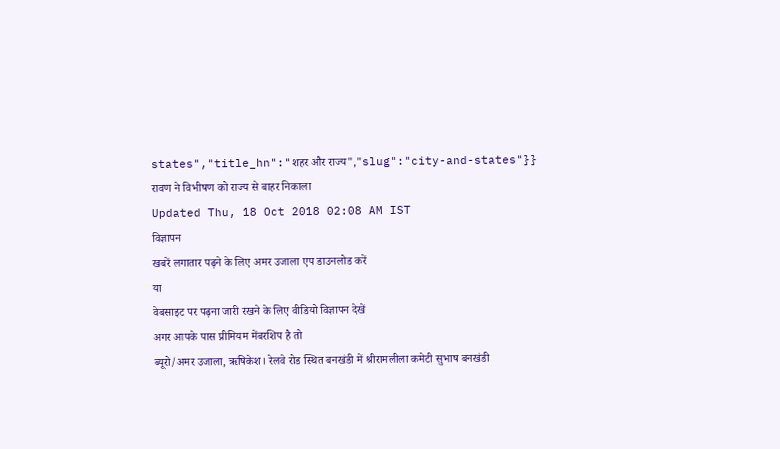states","title_hn":"शहर और राज्य","slug":"city-and-states"}}
रावण ने विभीषण को राज्य से बाहर निकाला
Updated Thu, 18 Oct 2018 02:08 AM IST
विज्ञापन
खबरें लगातार पढ़ने के लिए अमर उजाला एप डाउनलोड करें
या
वेबसाइट पर पढ़ना जारी रखने के लिए वीडियो विज्ञापन देखें
अगर आपके पास प्रीमियम मेंबरशिप है तो
ब्यूरो/अमर उजाला, ऋषिकेश। रेलवे रोड स्थित बनखंडी में श्रीरामलीला कमेटी सुभाष बनखंडी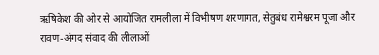ऋषिकेश की ओर से आयोजित रामलीला में विभीषण शरणागत, सेतुबंध रामेश्वरम पूजा और रावण-अंगद संवाद की लीलाओं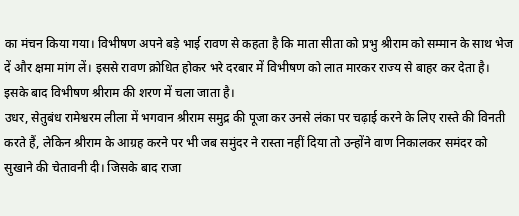का मंचन किया गया। विभीषण अपने बड़े भाई रावण से कहता है कि माता सीता को प्रभु श्रीराम को सम्मान के साथ भेज दें और क्षमा मांग लें। इससे रावण क्रोधित होकर भरे दरबार में विभीषण को लात मारकर राज्य से बाहर कर देता है। इसके बाद विभीषण श्रीराम की शरण में चला जाता है।
उधर, सेतुबंध रामेश्वरम लीला में भगवान श्रीराम समुद्र की पूजा कर उनसे लंका पर चढ़ाई करने के लिए रास्ते की विनती करते हैं, लेकिन श्रीराम के आग्रह करने पर भी जब समुंदर ने रास्ता नहीं दिया तो उन्होंने वाण निकालकर समंदर को सुखाने की चेतावनी दी। जिसके बाद राजा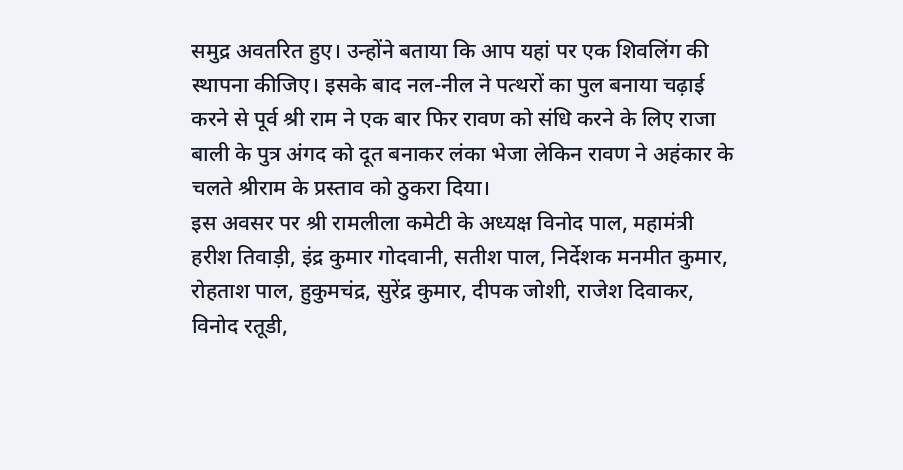समुद्र अवतरित हुए। उन्होंने बताया कि आप यहां पर एक शिवलिंग की स्थापना कीजिए। इसके बाद नल-नील ने पत्थरों का पुल बनाया चढ़ाई करने से पूर्व श्री राम ने एक बार फिर रावण को संधि करने के लिए राजा बाली के पुत्र अंगद को दूत बनाकर लंका भेजा लेकिन रावण ने अहंकार के चलते श्रीराम के प्रस्ताव को ठुकरा दिया।
इस अवसर पर श्री रामलीला कमेटी के अध्यक्ष विनोद पाल, महामंत्री हरीश तिवाड़ी, इंद्र कुमार गोदवानी, सतीश पाल, निर्देशक मनमीत कुमार, रोहताश पाल, हुकुमचंद्र, सुरेंद्र कुमार, दीपक जोशी, राजेश दिवाकर, विनोद रतूडी,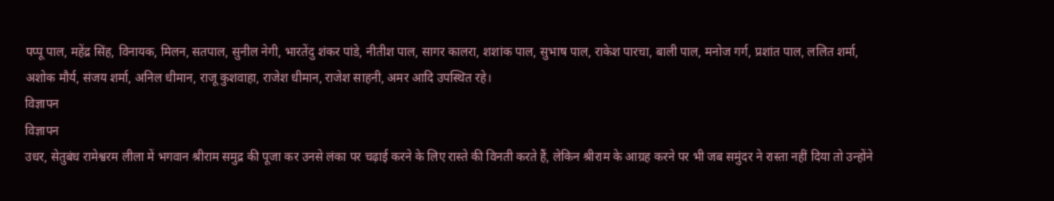पप्पू पाल, महेंद्र सिंह, विनायक, मिलन, सतपाल, सुनील नेगी, भारतेंदु शंकर पांडे, नीतीश पाल, सागर कालरा, शशांक पाल, सुभाष पाल, राकेश पारचा, बाली पाल, मनोज गर्ग, प्रशांत पाल, ललित शर्मा, अशोक मौर्य, संजय शर्मा, अनिल धीमान, राजू कुशवाहा, राजेश धीमान, राजेश साहनी, अमर आदि उपस्थित रहे।
विज्ञापन
विज्ञापन
उधर, सेतुबंध रामेश्वरम लीला में भगवान श्रीराम समुद्र की पूजा कर उनसे लंका पर चढ़ाई करने के लिए रास्ते की विनती करते हैं, लेकिन श्रीराम के आग्रह करने पर भी जब समुंदर ने रास्ता नहीं दिया तो उन्होंने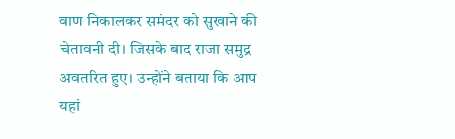वाण निकालकर समंदर को सुखाने की चेतावनी दी। जिसके बाद राजा समुद्र अवतरित हुए। उन्होंने बताया कि आप यहां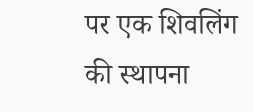पर एक शिवलिंग की स्थापना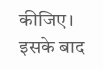कीजिए। इसके बाद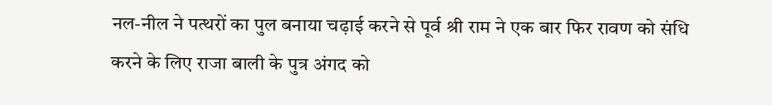नल-नील ने पत्थरों का पुल बनाया चढ़ाई करने से पूर्व श्री राम ने एक बार फिर रावण को संधि करने के लिए राजा बाली के पुत्र अंगद को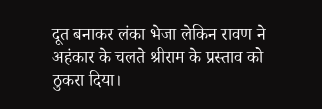दूत बनाकर लंका भेजा लेकिन रावण ने अहंकार के चलते श्रीराम के प्रस्ताव को ठुकरा दिया।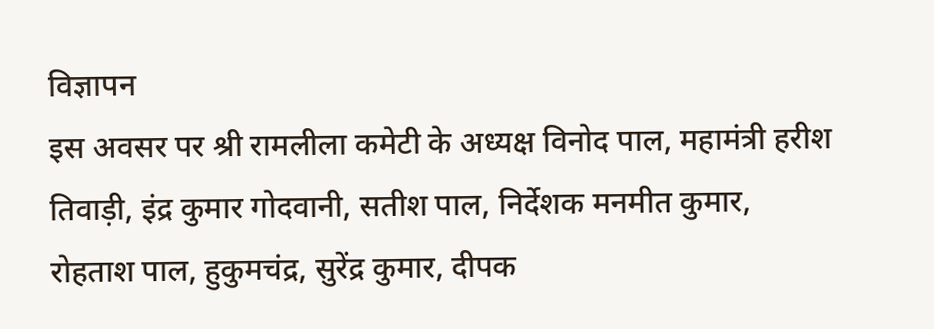विज्ञापन
इस अवसर पर श्री रामलीला कमेटी के अध्यक्ष विनोद पाल, महामंत्री हरीश तिवाड़ी, इंद्र कुमार गोदवानी, सतीश पाल, निर्देशक मनमीत कुमार, रोहताश पाल, हुकुमचंद्र, सुरेंद्र कुमार, दीपक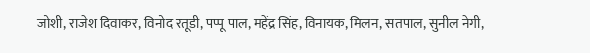जोशी, राजेश दिवाकर, विनोद रतूडी, पप्पू पाल, महेंद्र सिंह, विनायक, मिलन, सतपाल, सुनील नेगी,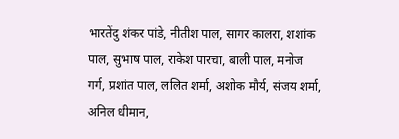भारतेंदु शंकर पांडे, नीतीश पाल, सागर कालरा, शशांक पाल, सुभाष पाल, राकेश पारचा, बाली पाल, मनोज गर्ग, प्रशांत पाल, ललित शर्मा, अशोक मौर्य, संजय शर्मा, अनिल धीमान,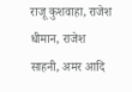राजू कुशवाहा, राजेश धीमान, राजेश साहनी, अमर आदि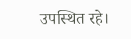उपस्थित रहे।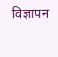विज्ञापन